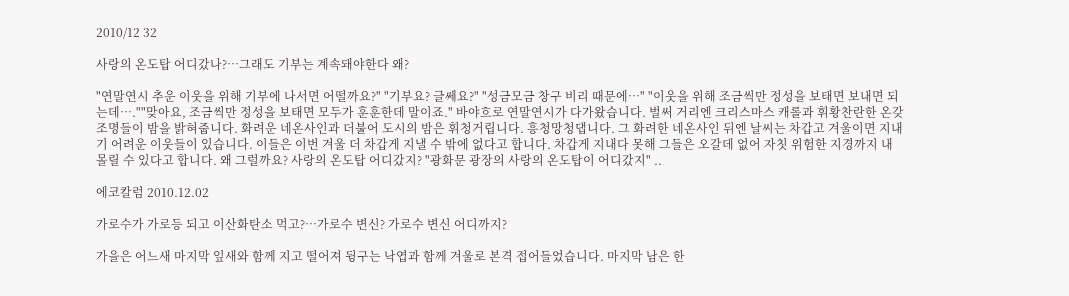2010/12 32

사랑의 온도탑 어디갔나?…그래도 기부는 계속돼야한다 왜?

"연말연시 추운 이웃을 위해 기부에 나서면 어떨까요?" "기부요? 글쎄요?" "성금모금 창구 비리 때문에…" "이웃을 위해 조금씩만 정성을 보태면 보내면 되는데….""맞아요, 조금씩만 정성을 보태면 모두가 훈훈한데 말이죠." 바야흐로 연말연시가 다가왔습니다. 벌써 거리엔 크리스마스 캐롤과 휘황찬란한 온갖 조명들이 밤을 밝혀줍니다. 화려운 네온사인과 더불어 도시의 밤은 휘청거립니다. 흥청망청댑니다. 그 화려한 네온사인 뒤엔 날씨는 차갑고 겨울이면 지내기 어려운 이웃들이 있습니다. 이들은 이번 겨울 더 차갑게 지낼 수 밖에 없다고 합니다. 차갑게 지내다 못해 그들은 오갈데 없어 자칫 위험한 지경까지 내몰릴 수 있다고 합니다. 왜 그럴까요? 사랑의 온도탑 어디갔지? "광화문 광장의 사랑의 온도탑이 어디갔지" ..

에코칼럼 2010.12.02

가로수가 가로등 되고 이산화탄소 먹고?…가로수 변신? 가로수 변신 어디까지?

가을은 어느새 마지막 잎새와 함께 지고 떨어져 뒹구는 낙엽과 함께 겨울로 본격 접어들었습니다. 마지막 남은 한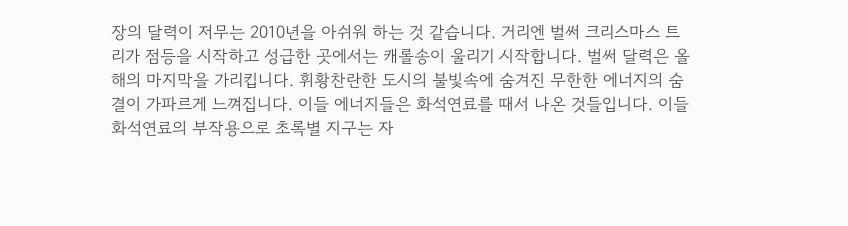장의 달력이 저무는 2010년을 아쉬워 하는 것 같습니다. 거리엔 벌써 크리스마스 트리가 점등을 시작하고 성급한 곳에서는 캐롤송이 울리기 시작합니다. 벌써 달력은 올해의 마지막을 가리킵니다. 휘황찬란한 도시의 불빛속에 숨겨진 무한한 에너지의 숨결이 가파르게 느껴집니다. 이들 에너지들은 화석연료를 때서 나온 것들입니다. 이들 화석연료의 부작용으로 초록별 지구는 자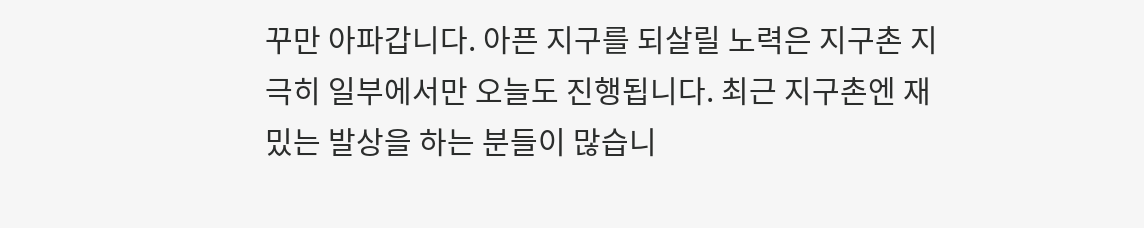꾸만 아파갑니다. 아픈 지구를 되살릴 노력은 지구촌 지극히 일부에서만 오늘도 진행됩니다. 최근 지구촌엔 재밌는 발상을 하는 분들이 많습니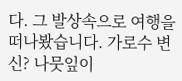다. 그 발상속으로 여행을 떠나봤습니다. 가로수 변신? 나뭇잎이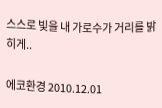스스로 빛을 내 가로수가 거리를 밝히게..

에코환경 2010.12.01